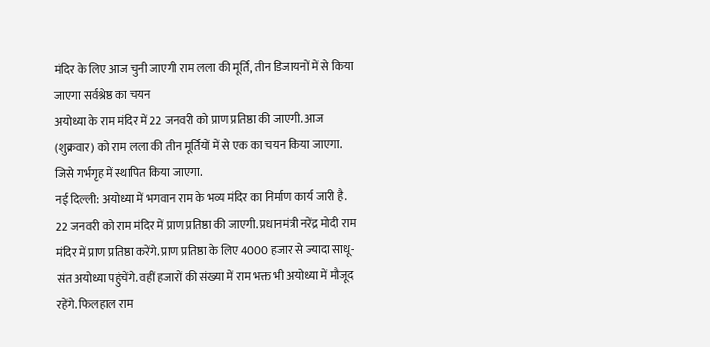मंदिर के लिए आज चुनी जाएगी राम लला की मूर्ति, तीन डिजायनों में से किया जाएगा सर्वश्रेष्ठ का चयन
अयोध्या के राम मंदिर में 22 जनवरी को प्राण प्रतिष्ठा की जाएगी. आज (शुक्रवार) को राम लला की तीन मूर्तियों में से एक का चयन किया जाएगा. जिसे गर्भगृह में स्थापित किया जाएगा.
नई दिल्ली: अयोध्या में भगवान राम के भव्य मंदिर का निर्माण कार्य जारी है. 22 जनवरी को राम मंदिर में प्राण प्रतिष्ठा की जाएगी. प्रधानमंत्री नरेंद्र मोदी राम मंदिर में प्राण प्रतिष्ठा करेंगे. प्राण प्रतिष्ठा के लिए 4000 हजार से ज्यादा साधू-संत अयोध्या पहुंचेंगे. वहीं हजारों की संख्या में राम भक्त भी अयोध्या में मौजूद रहेंगे. फिलहाल राम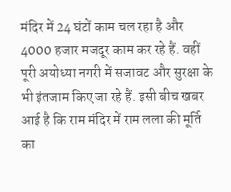मंदिर में 24 घंटों काम चल रहा है और 4000 हजार मजदूर काम कर रहे हैं. वहीं पूरी अयोध्या नगरी में सजावट और सुरक्षा के भी इंतजाम किए जा रहे हैं. इसी बीच खबर आई है कि राम मंदिर में राम लला की मूर्ति का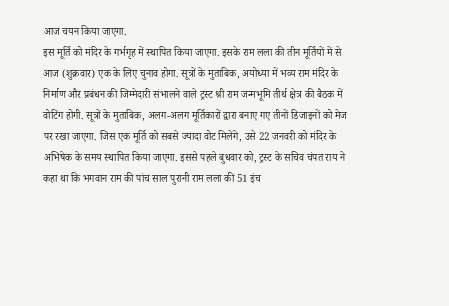आज चयन किया जाएगा.
इस मूर्ति को मंदिर के गर्भगृह में स्थापित किया जाएगा. इसके राम लला की तीन मूर्तियों में से आज (शुक्रवार) एक के लिए चुनाव होगा. सूत्रों के मुताबिक, अयोध्या में भव्य राम मंदिर के निर्माण और प्रबंधन की जिम्मेदारी संभालने वाले ट्रस्ट श्री राम जन्मभूमि तीर्थ क्षेत्र की बैठक में वोटिंग होगी. सूत्रों के मुताबिक, अलग-अलग मूर्तिकारों द्वारा बनाए गए तीनों डिजाइनों को मेज पर रखा जाएगा. जिस एक मूर्ति को सबसे ज्यादा वोट मिलेंगे, उसे 22 जनवरी को मंदिर के अभिषेक के समय स्थापित किया जाएगा. इससे पहले बुधवार को, ट्रस्ट के सचिव चंपत राय ने कहा था कि भगवान राम की पांच साल पुरानी राम लला की 51 इंच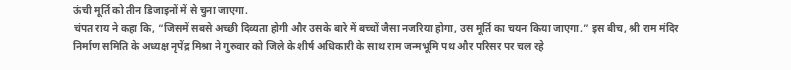ऊंची मूर्ति को तीन डिजाइनों में से चुना जाएगा.
चंपत राय ने कहा कि, “जिसमें सबसे अच्छी दिव्यता होगी और उसके बारे में बच्चों जैसा नजरिया होगा, उस मूर्ति का चयन किया जाएगा.” इस बीच, श्री राम मंदिर निर्माण समिति के अध्यक्ष नृपेंद्र मिश्रा ने गुरुवार को जिले के शीर्ष अधिकारी के साथ राम जन्मभूमि पथ और परिसर पर चल रहे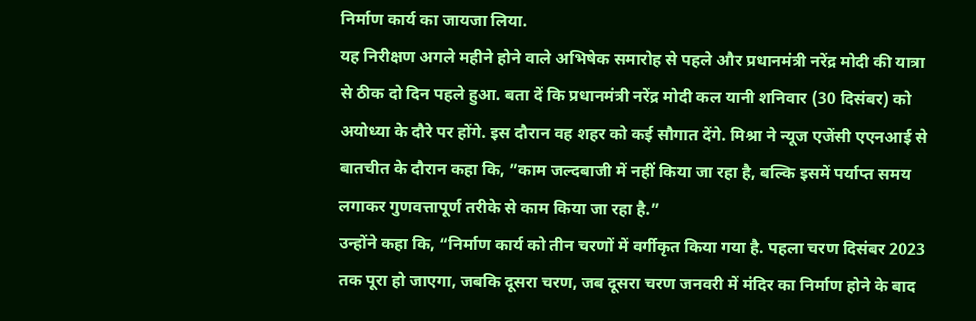निर्माण कार्य का जायजा लिया.
यह निरीक्षण अगले महीने होने वाले अभिषेक समारोह से पहले और प्रधानमंत्री नरेंद्र मोदी की यात्रा से ठीक दो दिन पहले हुआ. बता दें कि प्रधानमंत्री नरेंद्र मोदी कल यानी शनिवार (30 दिसंबर) को अयोध्या के दौरे पर होंगे. इस दौरान वह शहर को कई सौगात देंगे. मिश्रा ने न्यूज एजेंसी एएनआई से बातचीत के दौरान कहा कि, ”काम जल्दबाजी में नहीं किया जा रहा है, बल्कि इसमें पर्याप्त समय लगाकर गुणवत्तापूर्ण तरीके से काम किया जा रहा है.”
उन्होंने कहा कि, “निर्माण कार्य को तीन चरणों में वर्गीकृत किया गया है. पहला चरण दिसंबर 2023 तक पूरा हो जाएगा, जबकि दूसरा चरण, जब दूसरा चरण जनवरी में मंदिर का निर्माण होने के बाद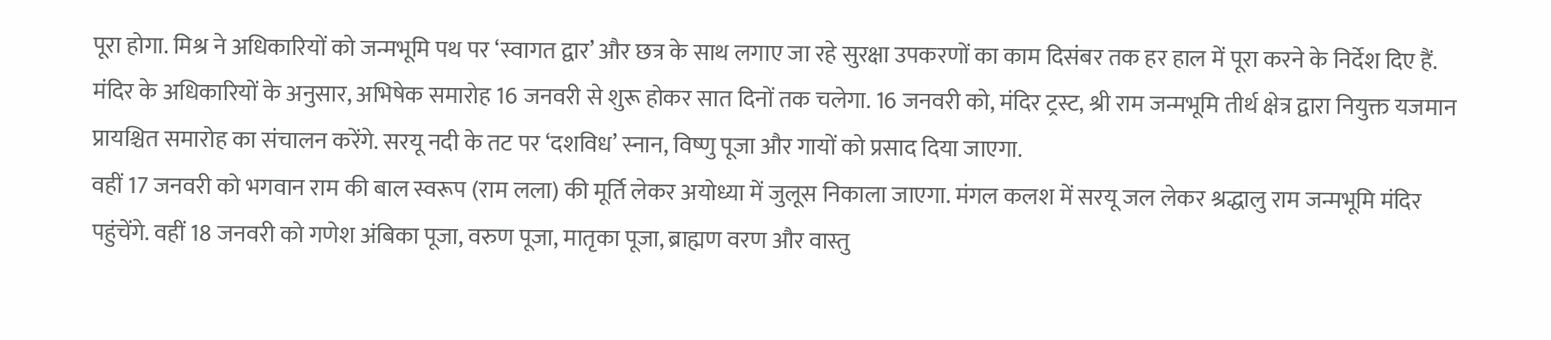पूरा होगा. मिश्र ने अधिकारियों को जन्मभूमि पथ पर ‘स्वागत द्वार’ और छत्र के साथ लगाए जा रहे सुरक्षा उपकरणों का काम दिसंबर तक हर हाल में पूरा करने के निर्देश दिए हैं.
मंदिर के अधिकारियों के अनुसार, अभिषेक समारोह 16 जनवरी से शुरू होकर सात दिनों तक चलेगा. 16 जनवरी को, मंदिर ट्रस्ट, श्री राम जन्मभूमि तीर्थ क्षेत्र द्वारा नियुक्त यजमान प्रायश्चित समारोह का संचालन करेंगे. सरयू नदी के तट पर ‘दशविध’ स्नान, विष्णु पूजा और गायों को प्रसाद दिया जाएगा.
वहीं 17 जनवरी को भगवान राम की बाल स्वरूप (राम लला) की मूर्ति लेकर अयोध्या में जुलूस निकाला जाएगा. मंगल कलश में सरयू जल लेकर श्रद्धालु राम जन्मभूमि मंदिर पहुंचेंगे. वहीं 18 जनवरी को गणेश अंबिका पूजा, वरुण पूजा, मातृका पूजा, ब्राह्मण वरण और वास्तु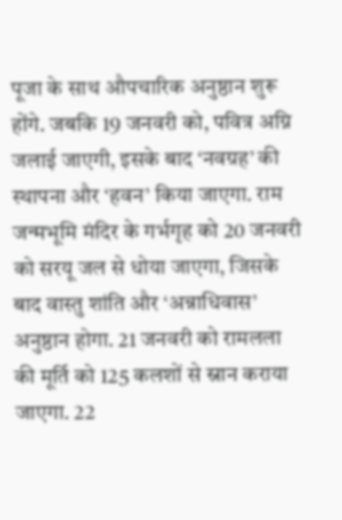पूजा के साथ औपचारिक अनुष्ठान शुरू होंगे. जबकि 19 जनवरी को, पवित्र अग्नि जलाई जाएगी, इसके बाद ‘नवग्रह’ की स्थापना और ‘हवन’ किया जाएगा. राम जन्मभूमि मंदिर के गर्भगृह को 20 जनवरी को सरयू जल से धोया जाएगा, जिसके बाद वास्तु शांति और ‘अन्नाधिवास’ अनुष्ठान होगा. 21 जनवरी को रामलला की मूर्ति को 125 कलशों से स्नान कराया जाएगा. 22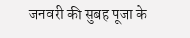जनवरी की सुबह पूजा के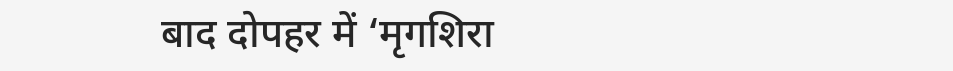बाद दोपहर में ‘मृगशिरा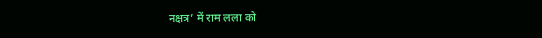नक्षत्र’ में राम लला को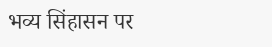भव्य सिंहासन पर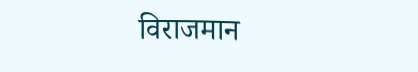विराजमान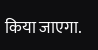किया जाएगा.